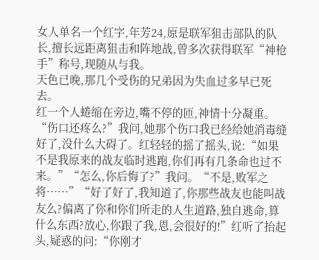女人单名一个红字,年芳24,原是联军狙击部队的队长,擅长远距离狙击和阵地战,曾多次获得联军“神枪手”称号,现随从与我。
天色已晚,那几个受伤的兄弟因为失血过多早已死去。
红一个人蜷缩在旁边,嘴不停的匝,神情十分凝重。“伤口还疼么?”我问,她那个伤口我已经给她消毒缝好了,没什么大碍了。红轻轻的摇了摇头,说:“如果不是我原来的战友临时逃跑,你们再有几条命也过不来。”“怎么,你后悔了?”我问。“不是,败军之将……”“好了好了,我知道了,你那些战友也能叫战友么?偏离了你和你们所走的人生道路,独自逃命,算什么东西?放心,你跟了我,恩,会很好的!”红听了抬起头,疑惑的问:“你刚才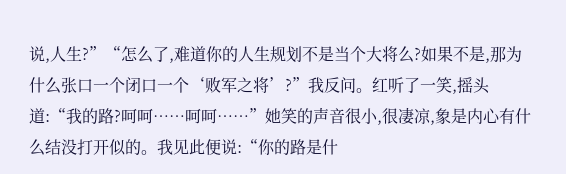说,人生?”“怎么了,难道你的人生规划不是当个大将么?如果不是,那为什么张口一个闭口一个‘败军之将’?”我反问。红听了一笑,摇头道:“我的路?呵呵……呵呵……”她笑的声音很小,很凄凉,象是内心有什么结没打开似的。我见此便说:“你的路是什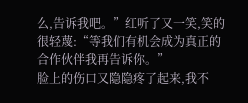么,告诉我吧。”红听了又一笑,笑的很轻蔑:“等我们有机会成为真正的合作伙伴我再告诉你。”
脸上的伤口又隐隐疼了起来,我不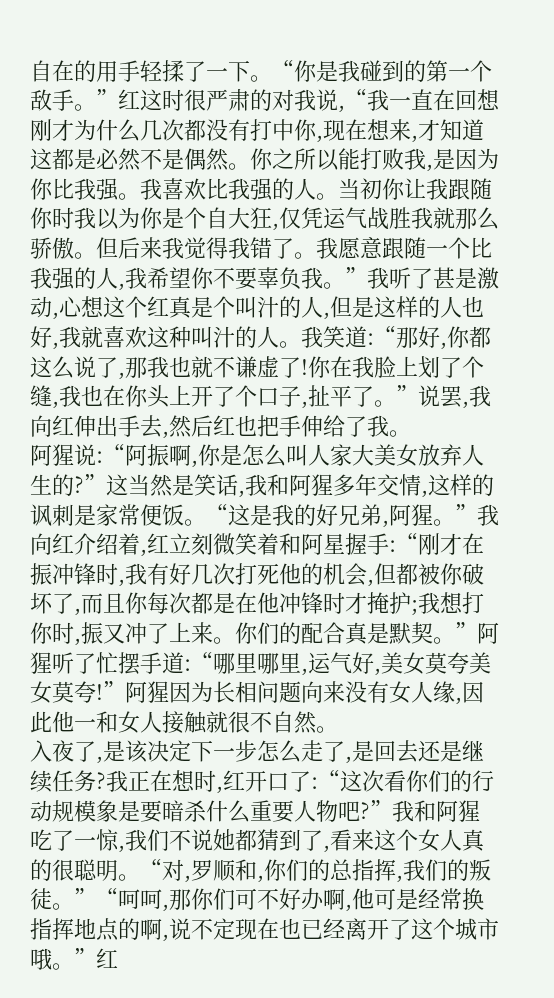自在的用手轻揉了一下。“你是我碰到的第一个敌手。”红这时很严肃的对我说,“我一直在回想刚才为什么几次都没有打中你,现在想来,才知道这都是必然不是偶然。你之所以能打败我,是因为你比我强。我喜欢比我强的人。当初你让我跟随你时我以为你是个自大狂,仅凭运气战胜我就那么骄傲。但后来我觉得我错了。我愿意跟随一个比我强的人,我希望你不要辜负我。”我听了甚是激动,心想这个红真是个叫汁的人,但是这样的人也好,我就喜欢这种叫汁的人。我笑道:“那好,你都这么说了,那我也就不谦虚了!你在我脸上划了个缝,我也在你头上开了个口子,扯平了。”说罢,我向红伸出手去,然后红也把手伸给了我。
阿猩说:“阿振啊,你是怎么叫人家大美女放弃人生的?”这当然是笑话,我和阿猩多年交情,这样的讽刺是家常便饭。“这是我的好兄弟,阿猩。”我向红介绍着,红立刻微笑着和阿星握手:“刚才在振冲锋时,我有好几次打死他的机会,但都被你破坏了,而且你每次都是在他冲锋时才掩护;我想打你时,振又冲了上来。你们的配合真是默契。”阿猩听了忙摆手道:“哪里哪里,运气好,美女莫夸美女莫夸!”阿猩因为长相问题向来没有女人缘,因此他一和女人接触就很不自然。
入夜了,是该决定下一步怎么走了,是回去还是继续任务?我正在想时,红开口了:“这次看你们的行动规模象是要暗杀什么重要人物吧?”我和阿猩吃了一惊,我们不说她都猜到了,看来这个女人真的很聪明。“对,罗顺和,你们的总指挥,我们的叛徒。”“呵呵,那你们可不好办啊,他可是经常换指挥地点的啊,说不定现在也已经离开了这个城市哦。”红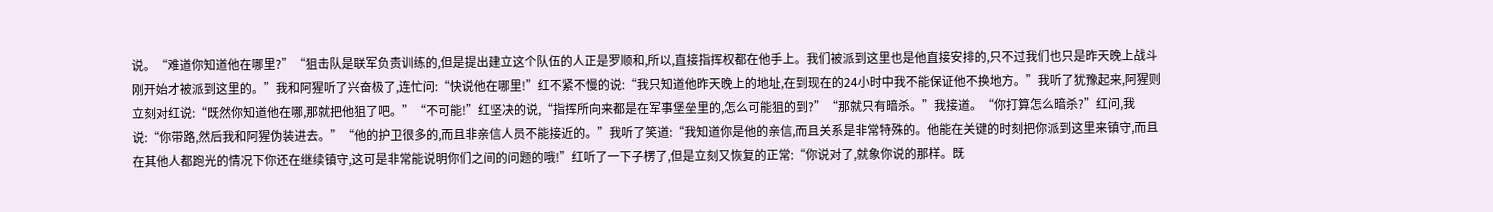说。“难道你知道他在哪里?”“狙击队是联军负责训练的,但是提出建立这个队伍的人正是罗顺和,所以,直接指挥权都在他手上。我们被派到这里也是他直接安排的,只不过我们也只是昨天晚上战斗刚开始才被派到这里的。”我和阿猩听了兴奋极了,连忙问:“快说他在哪里!”红不紧不慢的说:“我只知道他昨天晚上的地址,在到现在的24小时中我不能保证他不换地方。”我听了犹豫起来,阿猩则立刻对红说:“既然你知道他在哪,那就把他狙了吧。”“不可能!”红坚决的说,“指挥所向来都是在军事堡垒里的,怎么可能狙的到?”“那就只有暗杀。”我接道。“你打算怎么暗杀?”红问,我说:“你带路,然后我和阿猩伪装进去。”“他的护卫很多的,而且非亲信人员不能接近的。”我听了笑道:“我知道你是他的亲信,而且关系是非常特殊的。他能在关键的时刻把你派到这里来镇守,而且在其他人都跑光的情况下你还在继续镇守,这可是非常能说明你们之间的问题的哦!”红听了一下子楞了,但是立刻又恢复的正常:“你说对了,就象你说的那样。既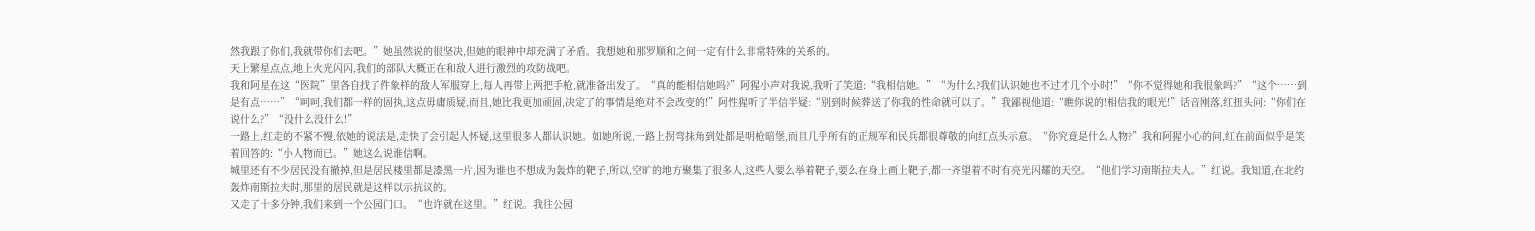然我跟了你们,我就带你们去吧。”她虽然说的很坚决,但她的眼神中却充满了矛盾。我想她和那罗顺和之间一定有什么非常特殊的关系的。
天上繁星点点,地上火光闪闪,我们的部队大概正在和敌人进行激烈的攻防战吧。
我和阿星在这“医院”里各自找了件象样的敌人军服穿上,每人再带上两把手枪,就准备出发了。“真的能相信她吗?”阿猩小声对我说,我听了笑道:“我相信她。”“为什么?我们认识她也不过才几个小时!”“你不觉得她和我很象吗?”“这个……到是有点……”“呵呵,我们都一样的固执,这点毋庸质疑,而且,她比我更加顽固,决定了的事情是绝对不会改变的!”阿性猩听了半信半疑:“别到时候葬送了你我的性命就可以了。”我鄙视他道:“瞧你说的!相信我的眼光!”话音刚落,红扭头问:“你们在说什么?”“没什么没什么!”
一路上,红走的不紧不慢,依她的说法是,走快了会引起人怀疑,这里很多人都认识她。如她所说,一路上拐弯抹角到处都是明枪暗堡,而且几乎所有的正规军和民兵都很尊敬的向红点头示意。“你究竟是什么人物?”我和阿猩小心的问,红在前面似乎是笑着回答的:“小人物而已。”她这么说谁信啊。
城里还有不少居民没有撤掉,但是居民楼里都是漆黑一片,因为谁也不想成为轰炸的靶子,所以,空旷的地方聚集了很多人,这些人要么举着靶子,要么在身上画上靶子,都一齐望着不时有亮光闪耀的天空。“他们学习南斯拉夫人。”红说。我知道,在北约轰炸南斯拉夫时,那里的居民就是这样以示抗议的。
又走了十多分钟,我们来到一个公园门口。“也许就在这里。”红说。我往公园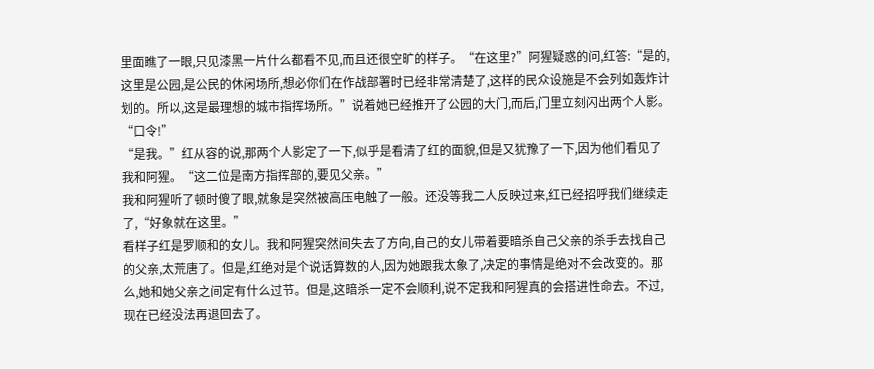里面瞧了一眼,只见漆黑一片什么都看不见,而且还很空旷的样子。“在这里?”阿猩疑惑的问,红答:“是的,这里是公园,是公民的休闲场所,想必你们在作战部署时已经非常清楚了,这样的民众设施是不会列如轰炸计划的。所以,这是最理想的城市指挥场所。”说着她已经推开了公园的大门,而后,门里立刻闪出两个人影。“口令!”
“是我。”红从容的说,那两个人影定了一下,似乎是看清了红的面貌,但是又犹豫了一下,因为他们看见了我和阿猩。“这二位是南方指挥部的,要见父亲。”
我和阿猩听了顿时傻了眼,就象是突然被高压电触了一般。还没等我二人反映过来,红已经招呼我们继续走了,“好象就在这里。”
看样子红是罗顺和的女儿。我和阿猩突然间失去了方向,自己的女儿带着要暗杀自己父亲的杀手去找自己的父亲,太荒唐了。但是,红绝对是个说话算数的人,因为她跟我太象了,决定的事情是绝对不会改变的。那么,她和她父亲之间定有什么过节。但是,这暗杀一定不会顺利,说不定我和阿猩真的会搭进性命去。不过,现在已经没法再退回去了。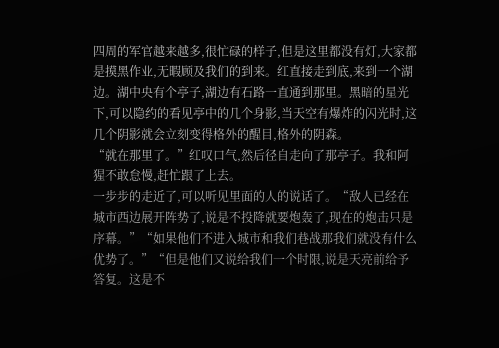四周的军官越来越多,很忙碌的样子,但是这里都没有灯,大家都是摸黑作业,无暇顾及我们的到来。红直接走到底,来到一个湖边。湖中央有个亭子,湖边有石路一直通到那里。黑暗的星光下,可以隐约的看见亭中的几个身影,当天空有爆炸的闪光时,这几个阴影就会立刻变得格外的醒目,格外的阴森。
“就在那里了。”红叹口气,然后径自走向了那亭子。我和阿猩不敢怠慢,赶忙跟了上去。
一步步的走近了,可以听见里面的人的说话了。“敌人已经在城市西边展开阵势了,说是不投降就要炮轰了,现在的炮击只是序幕。”“如果他们不进入城市和我们巷战那我们就没有什么优势了。”“但是他们又说给我们一个时限,说是天亮前给予答复。这是不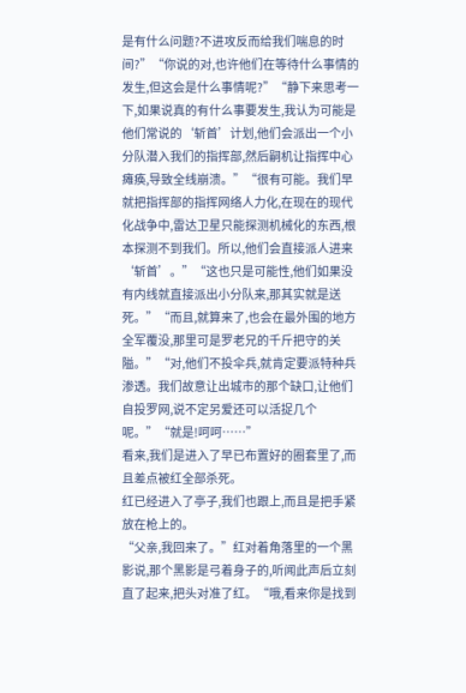是有什么问题?不进攻反而给我们喘息的时间?”“你说的对,也许他们在等待什么事情的发生,但这会是什么事情呢?”“静下来思考一下,如果说真的有什么事要发生,我认为可能是他们常说的‘斩首’计划,他们会派出一个小分队潜入我们的指挥部,然后嗣机让指挥中心瘫痪,导致全线崩溃。”“很有可能。我们早就把指挥部的指挥网络人力化,在现在的现代化战争中,雷达卫星只能探测机械化的东西,根本探测不到我们。所以,他们会直接派人进来‘斩首’。”“这也只是可能性,他们如果没有内线就直接派出小分队来,那其实就是送死。”“而且,就算来了,也会在最外围的地方全军覆没,那里可是罗老兄的千斤把守的关隘。”“对,他们不投伞兵,就肯定要派特种兵渗透。我们故意让出城市的那个缺口,让他们自投罗网,说不定另爱还可以活捉几个呢。”“就是!呵呵……”
看来,我们是进入了早已布置好的圈套里了,而且差点被红全部杀死。
红已经进入了亭子,我们也跟上,而且是把手紧放在枪上的。
“父亲,我回来了。”红对着角落里的一个黑影说,那个黑影是弓着身子的,听闻此声后立刻直了起来,把头对准了红。“哦,看来你是找到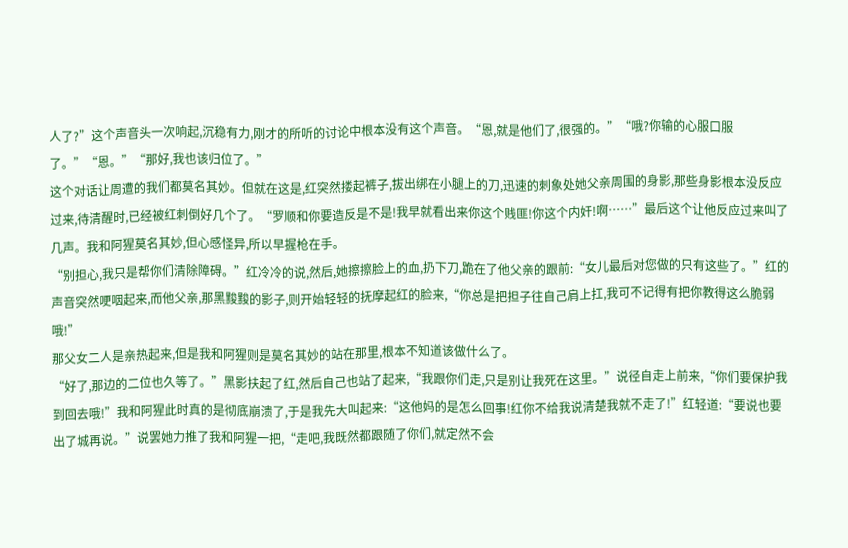人了?”这个声音头一次响起,沉稳有力,刚才的所听的讨论中根本没有这个声音。“恩,就是他们了,很强的。”“哦?你输的心服口服了。”“恩。”“那好,我也该归位了。”
这个对话让周遭的我们都莫名其妙。但就在这是,红突然搂起裤子,拔出绑在小腿上的刀,迅速的刺象处她父亲周围的身影,那些身影根本没反应过来,待清醒时,已经被红刺倒好几个了。“罗顺和你要造反是不是!我早就看出来你这个贱匪!你这个内奸!啊……”最后这个让他反应过来叫了几声。我和阿猩莫名其妙,但心感怪异,所以早握枪在手。
“别担心,我只是帮你们清除障碍。”红冷冷的说,然后,她擦擦脸上的血,扔下刀,跪在了他父亲的跟前:“女儿最后对您做的只有这些了。”红的声音突然哽咽起来,而他父亲,那黑黢黢的影子,则开始轻轻的抚摩起红的脸来,“你总是把担子往自己肩上扛,我可不记得有把你教得这么脆弱哦!”
那父女二人是亲热起来,但是我和阿猩则是莫名其妙的站在那里,根本不知道该做什么了。
“好了,那边的二位也久等了。”黑影扶起了红,然后自己也站了起来,“我跟你们走,只是别让我死在这里。”说径自走上前来,“你们要保护我到回去哦!”我和阿猩此时真的是彻底崩溃了,于是我先大叫起来:“这他妈的是怎么回事!红你不给我说清楚我就不走了!”红轻道:“要说也要出了城再说。”说罢她力推了我和阿猩一把,“走吧,我既然都跟随了你们,就定然不会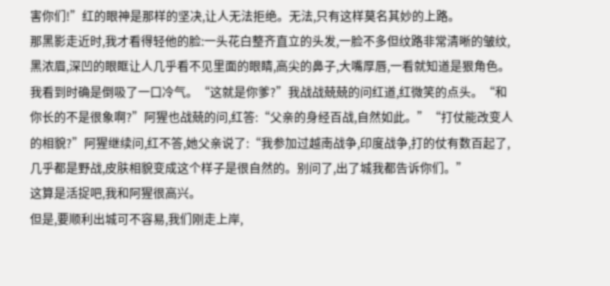害你们!”红的眼神是那样的坚决,让人无法拒绝。无法,只有这样莫名其妙的上路。
那黑影走近时,我才看得轻他的脸:一头花白整齐直立的头发,一脸不多但纹路非常清晰的皱纹,黑浓眉,深凹的眼眶让人几乎看不见里面的眼睛,高尖的鼻子,大嘴厚唇,一看就知道是狠角色。我看到时确是倒吸了一口冷气。“这就是你爹?”我战战兢兢的问红道,红微笑的点头。“和你长的不是很象啊?”阿猩也战兢的问,红答:“父亲的身经百战,自然如此。”“打仗能改变人的相貌?”阿猩继续问,红不答,她父亲说了:“我参加过越南战争,印度战争,打的仗有数百起了,几乎都是野战,皮肤相貌变成这个样子是很自然的。别问了,出了城我都告诉你们。”
这算是活捉吧,我和阿猩很高兴。
但是,要顺利出城可不容易,我们刚走上岸,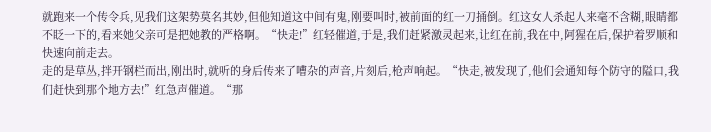就跑来一个传令兵,见我们这架势莫名其妙,但他知道这中间有鬼,刚要叫时,被前面的红一刀捅倒。红这女人杀起人来毫不含糊,眼睛都不眨一下的,看来她父亲可是把她教的严格啊。“快走!”红轻催道,于是,我们赶紧激灵起来,让红在前,我在中,阿猩在后,保护着罗顺和快速向前走去。
走的是草丛,拌开钢栏而出,刚出时,就听的身后传来了嘈杂的声音,片刻后,枪声响起。“快走,被发现了,他们会通知每个防守的隘口,我们赶快到那个地方去!”红急声催道。“那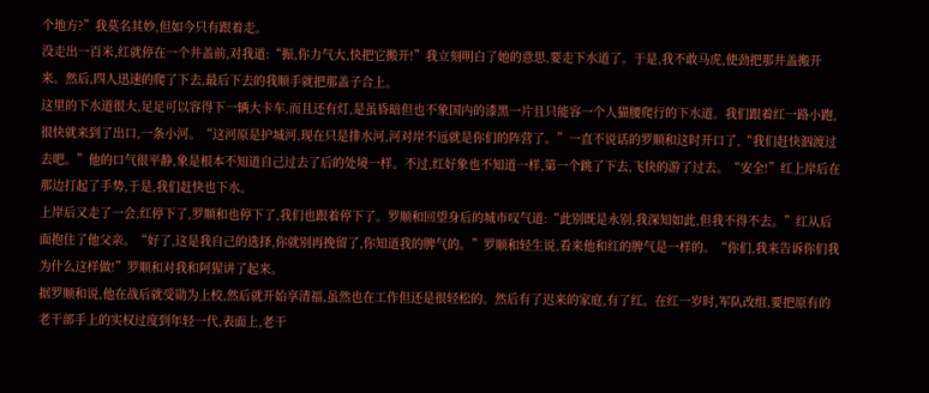个地方?”我莫名其妙,但如今只有跟着走。
没走出一百米,红就停在一个井盖前,对我道:“振,你力气大,快把它搬开!”我立刻明白了她的意思,要走下水道了。于是,我不敢马虎,使劲把那井盖搬开来。然后,四人迅速的爬了下去,最后下去的我顺手就把那盖子合上。
这里的下水道很大,足足可以容得下一辆大卡车,而且还有灯,是虽昏暗但也不象国内的漆黑一片且只能容一个人猫腰爬行的下水道。我们跟着红一路小跑,很快就来到了出口,一条小河。“这河原是护城河,现在只是排水河,河对岸不远就是你们的阵营了。”一直不说话的罗顺和这时开口了,“我们赶快泅渡过去吧。”他的口气很平静,象是根本不知道自己过去了后的处境一样。不过,红好象也不知道一样,第一个跳了下去,飞快的游了过去。“安全!”红上岸后在那边打起了手势,于是,我们赶快也下水。
上岸后又走了一会,红停下了,罗顺和也停下了,我们也跟着停下了。罗顺和回望身后的城市叹气道:“此别既是永别,我深知如此,但我不得不去。”红从后面抱住了他父亲。“好了,这是我自己的选择,你就别再挽留了,你知道我的脾气的。”罗顺和轻生说,看来他和红的脾气是一样的。“你们,我来告诉你们我为什么这样做!”罗顺和对我和阿猩讲了起来。
据罗顺和说,他在战后就受勋为上校,然后就开始享清福,虽然也在工作但还是很轻松的。然后有了迟来的家庭,有了红。在红一岁时,军队改组,要把原有的老干部手上的实权过度到年轻一代,表面上,老干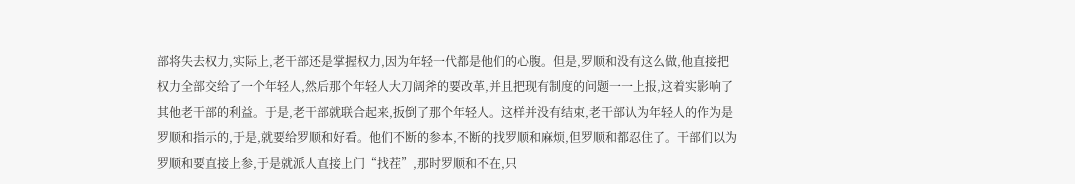部将失去权力,实际上,老干部还是掌握权力,因为年轻一代都是他们的心腹。但是,罗顺和没有这么做,他直接把权力全部交给了一个年轻人,然后那个年轻人大刀阔斧的要改革,并且把现有制度的问题一一上报,这着实影响了其他老干部的利益。于是,老干部就联合起来,扳倒了那个年轻人。这样并没有结束,老干部认为年轻人的作为是罗顺和指示的,于是,就要给罗顺和好看。他们不断的参本,不断的找罗顺和麻烦,但罗顺和都忍住了。干部们以为罗顺和要直接上参,于是就派人直接上门“找茬”,那时罗顺和不在,只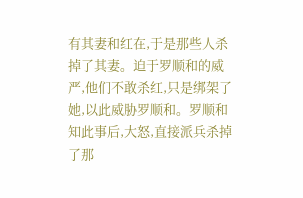有其妻和红在,于是那些人杀掉了其妻。迫于罗顺和的威严,他们不敢杀红,只是绑架了她,以此威胁罗顺和。罗顺和知此事后,大怒,直接派兵杀掉了那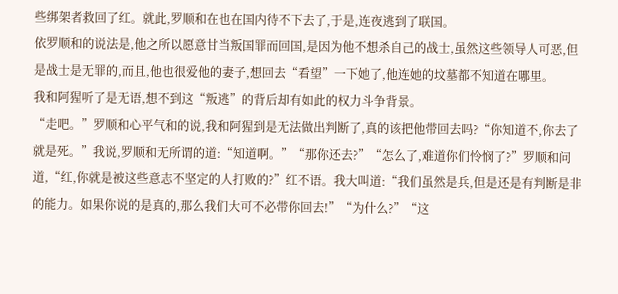些绑架者救回了红。就此,罗顺和在也在国内待不下去了,于是,连夜逃到了联国。
依罗顺和的说法是,他之所以愿意甘当叛国罪而回国,是因为他不想杀自己的战士,虽然这些领导人可恶,但是战士是无罪的,而且,他也很爱他的妻子,想回去“看望”一下她了,他连她的坟墓都不知道在哪里。
我和阿猩听了是无语,想不到这“叛逃”的背后却有如此的权力斗争背景。
“走吧。”罗顺和心平气和的说,我和阿猩到是无法做出判断了,真的该把他带回去吗?“你知道不,你去了就是死。”我说,罗顺和无所谓的道:“知道啊。”“那你还去?”“怎么了,难道你们怜悯了?”罗顺和问道,“红,你就是被这些意志不坚定的人打败的?”红不语。我大叫道:“我们虽然是兵,但是还是有判断是非的能力。如果你说的是真的,那么我们大可不必带你回去!”“为什么?”“这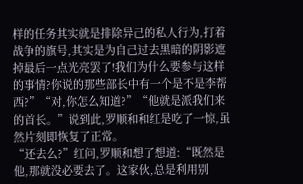样的任务其实就是排除异己的私人行为,打着战争的旗号,其实是为自己过去黑暗的阴影遮掉最后一点光亮罢了!我们为什么要参与这样的事情?你说的那些部长中有一个是不是李帮西?”“对,你怎么知道?”“他就是派我们来的首长。”说到此,罗顺和和红是吃了一惊,虽然片刻即恢复了正常。
“还去么?”红问,罗顺和想了想道:“既然是他,那就没必要去了。这家伙,总是利用别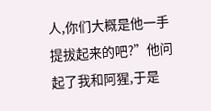人,你们大概是他一手提拔起来的吧?”他问起了我和阿猩,于是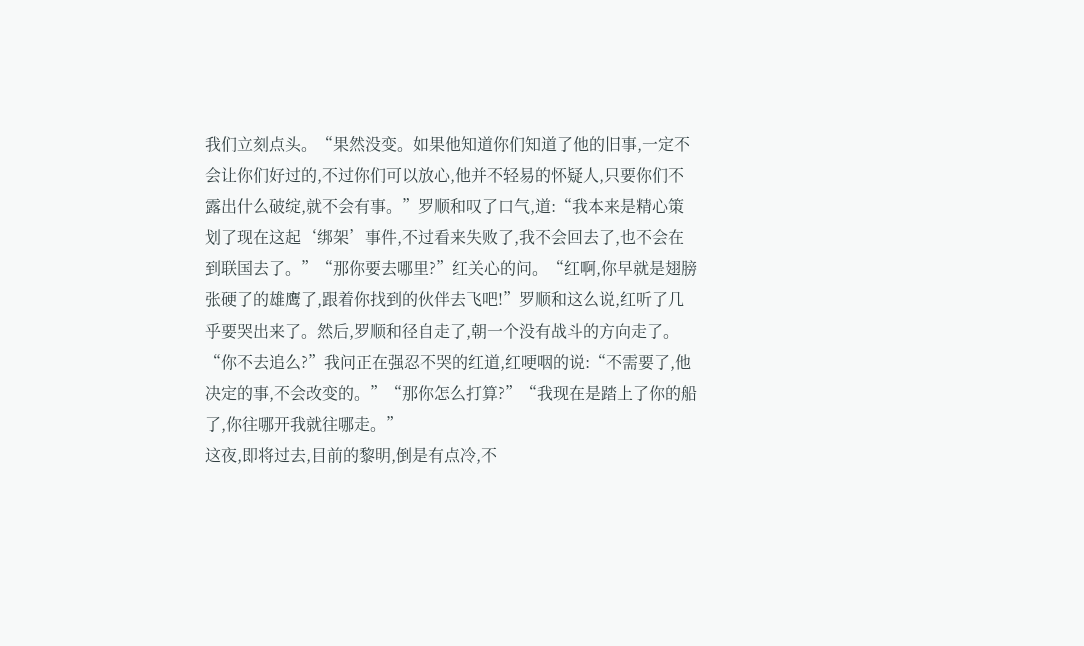我们立刻点头。“果然没变。如果他知道你们知道了他的旧事,一定不会让你们好过的,不过你们可以放心,他并不轻易的怀疑人,只要你们不露出什么破绽,就不会有事。”罗顺和叹了口气,道:“我本来是精心策划了现在这起‘绑架’事件,不过看来失败了,我不会回去了,也不会在到联国去了。”“那你要去哪里?”红关心的问。“红啊,你早就是翅膀张硬了的雄鹰了,跟着你找到的伙伴去飞吧!”罗顺和这么说,红听了几乎要哭出来了。然后,罗顺和径自走了,朝一个没有战斗的方向走了。
“你不去追么?”我问正在强忍不哭的红道,红哽咽的说:“不需要了,他决定的事,不会改变的。”“那你怎么打算?”“我现在是踏上了你的船了,你往哪开我就往哪走。”
这夜,即将过去,目前的黎明,倒是有点冷,不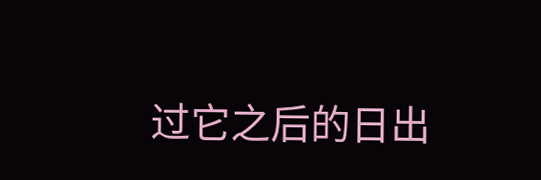过它之后的日出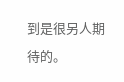到是很另人期待的。